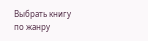Выбрать книгу по жанру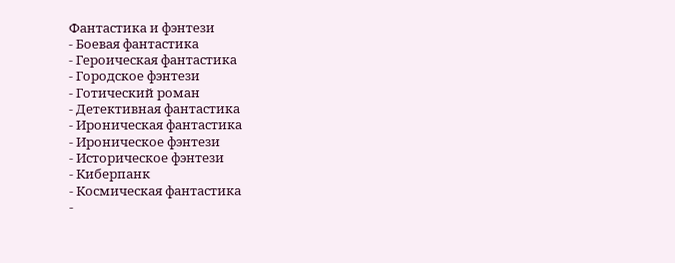Фантастика и фэнтези
- Боевая фантастика
- Героическая фантастика
- Городское фэнтези
- Готический роман
- Детективная фантастика
- Ироническая фантастика
- Ироническое фэнтези
- Историческое фэнтези
- Киберпанк
- Космическая фантастика
-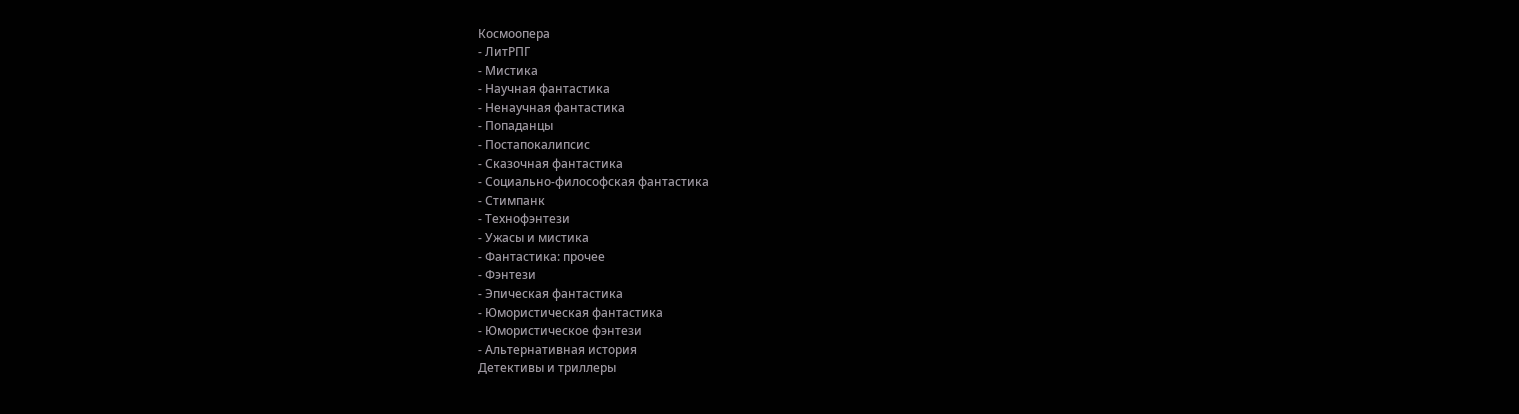Космоопера
- ЛитРПГ
- Мистика
- Научная фантастика
- Ненаучная фантастика
- Попаданцы
- Постапокалипсис
- Сказочная фантастика
- Социально-философская фантастика
- Стимпанк
- Технофэнтези
- Ужасы и мистика
- Фантастика: прочее
- Фэнтези
- Эпическая фантастика
- Юмористическая фантастика
- Юмористическое фэнтези
- Альтернативная история
Детективы и триллеры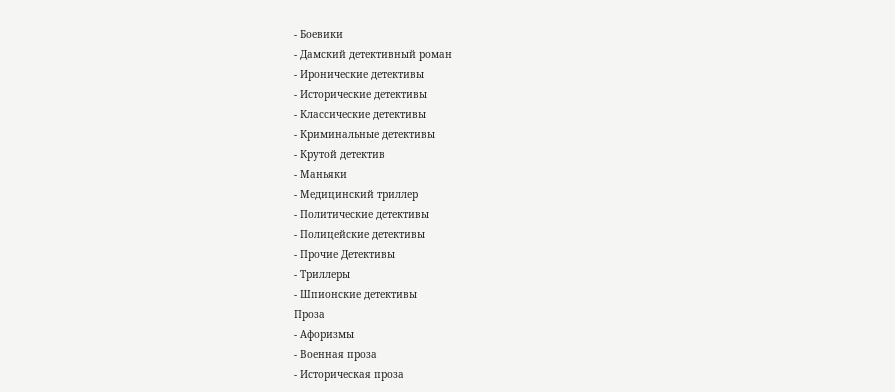- Боевики
- Дамский детективный роман
- Иронические детективы
- Исторические детективы
- Классические детективы
- Криминальные детективы
- Крутой детектив
- Маньяки
- Медицинский триллер
- Политические детективы
- Полицейские детективы
- Прочие Детективы
- Триллеры
- Шпионские детективы
Проза
- Афоризмы
- Военная проза
- Историческая проза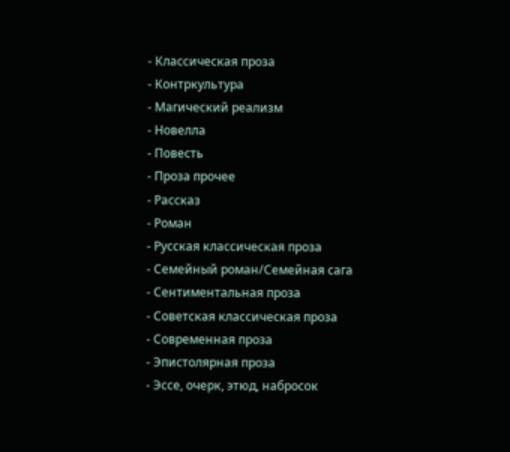- Классическая проза
- Контркультура
- Магический реализм
- Новелла
- Повесть
- Проза прочее
- Рассказ
- Роман
- Русская классическая проза
- Семейный роман/Семейная сага
- Сентиментальная проза
- Советская классическая проза
- Современная проза
- Эпистолярная проза
- Эссе, очерк, этюд, набросок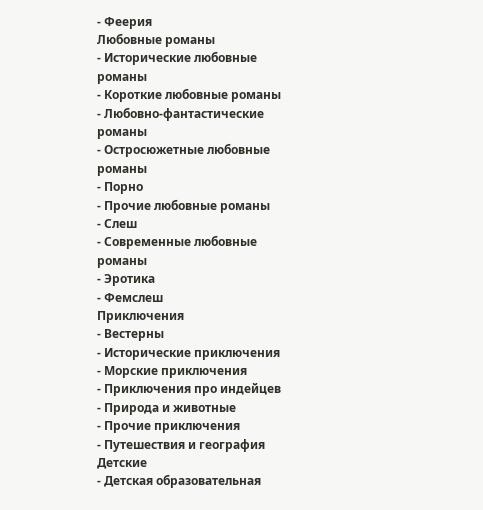- Феерия
Любовные романы
- Исторические любовные романы
- Короткие любовные романы
- Любовно-фантастические романы
- Остросюжетные любовные романы
- Порно
- Прочие любовные романы
- Слеш
- Современные любовные романы
- Эротика
- Фемслеш
Приключения
- Вестерны
- Исторические приключения
- Морские приключения
- Приключения про индейцев
- Природа и животные
- Прочие приключения
- Путешествия и география
Детские
- Детская образовательная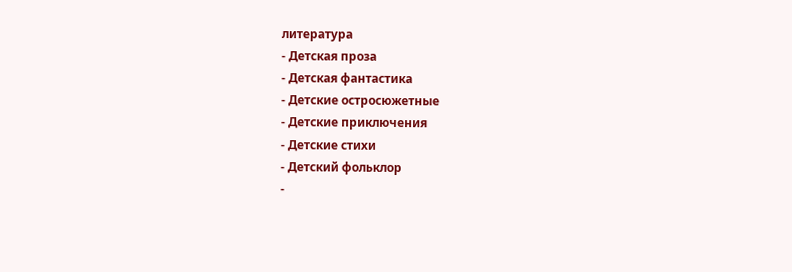литература
- Детская проза
- Детская фантастика
- Детские остросюжетные
- Детские приключения
- Детские стихи
- Детский фольклор
-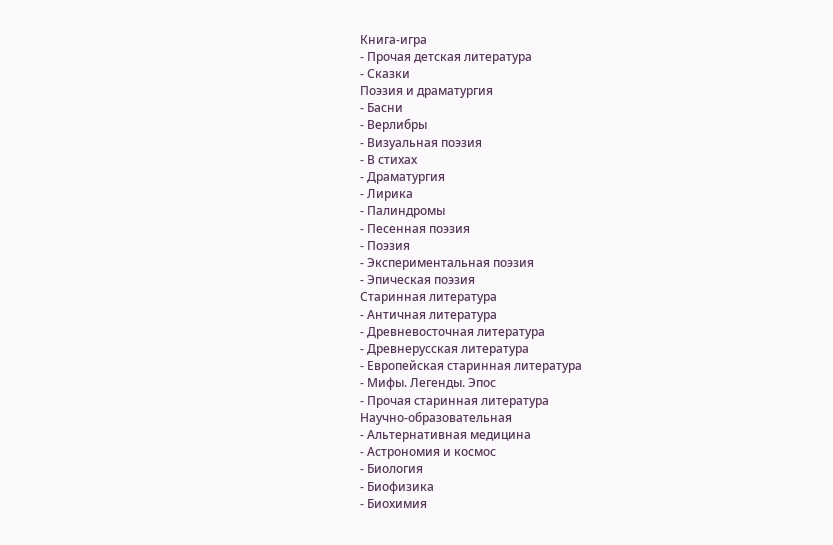Книга-игра
- Прочая детская литература
- Сказки
Поэзия и драматургия
- Басни
- Верлибры
- Визуальная поэзия
- В стихах
- Драматургия
- Лирика
- Палиндромы
- Песенная поэзия
- Поэзия
- Экспериментальная поэзия
- Эпическая поэзия
Старинная литература
- Античная литература
- Древневосточная литература
- Древнерусская литература
- Европейская старинная литература
- Мифы. Легенды. Эпос
- Прочая старинная литература
Научно-образовательная
- Альтернативная медицина
- Астрономия и космос
- Биология
- Биофизика
- Биохимия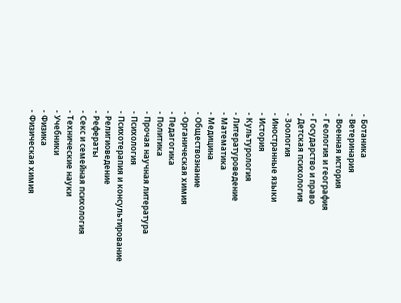- Ботаника
- Ветеринария
- Военная история
- Геология и география
- Государство и право
- Детская психология
- Зоология
- Иностранные языки
- История
- Культурология
- Литературоведение
- Математика
- Медицина
- Обществознание
- Органическая химия
- Педагогика
- Политика
- Прочая научная литература
- Психология
- Психотерапия и консультирование
- Религиоведение
- Рефераты
- Секс и семейная психология
- Технические науки
- Учебники
- Физика
- Физическая химия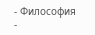- Философия
-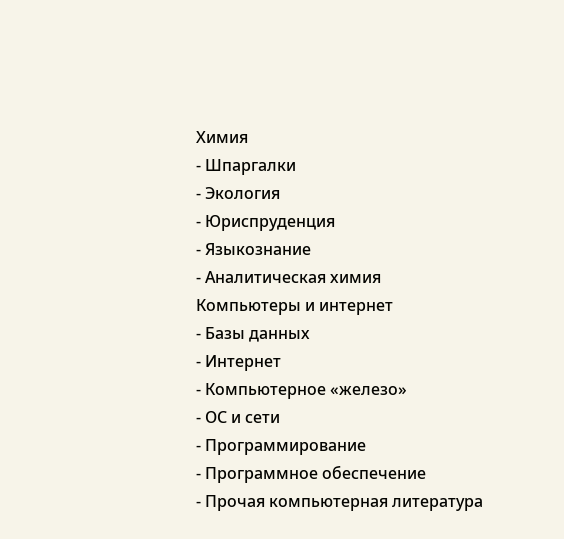Химия
- Шпаргалки
- Экология
- Юриспруденция
- Языкознание
- Аналитическая химия
Компьютеры и интернет
- Базы данных
- Интернет
- Компьютерное «железо»
- ОС и сети
- Программирование
- Программное обеспечение
- Прочая компьютерная литература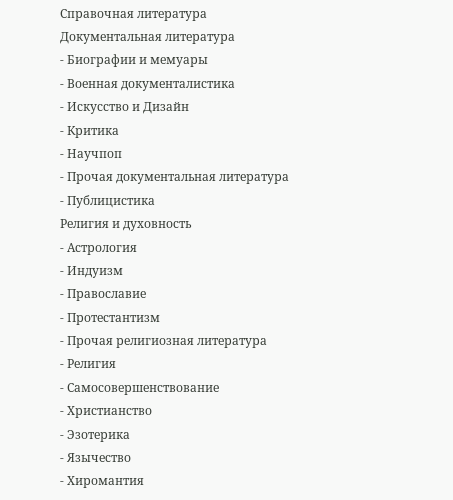Справочная литература
Документальная литература
- Биографии и мемуары
- Военная документалистика
- Искусство и Дизайн
- Критика
- Научпоп
- Прочая документальная литература
- Публицистика
Религия и духовность
- Астрология
- Индуизм
- Православие
- Протестантизм
- Прочая религиозная литература
- Религия
- Самосовершенствование
- Христианство
- Эзотерика
- Язычество
- Хиромантия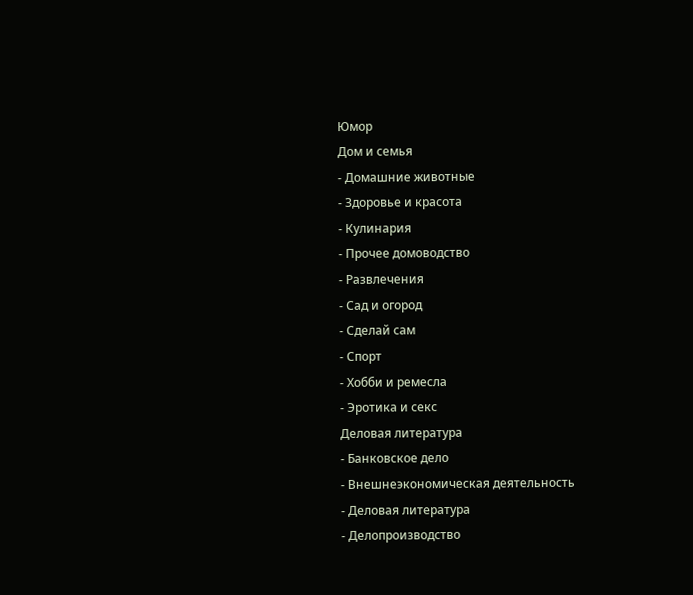Юмор
Дом и семья
- Домашние животные
- Здоровье и красота
- Кулинария
- Прочее домоводство
- Развлечения
- Сад и огород
- Сделай сам
- Спорт
- Хобби и ремесла
- Эротика и секс
Деловая литература
- Банковское дело
- Внешнеэкономическая деятельность
- Деловая литература
- Делопроизводство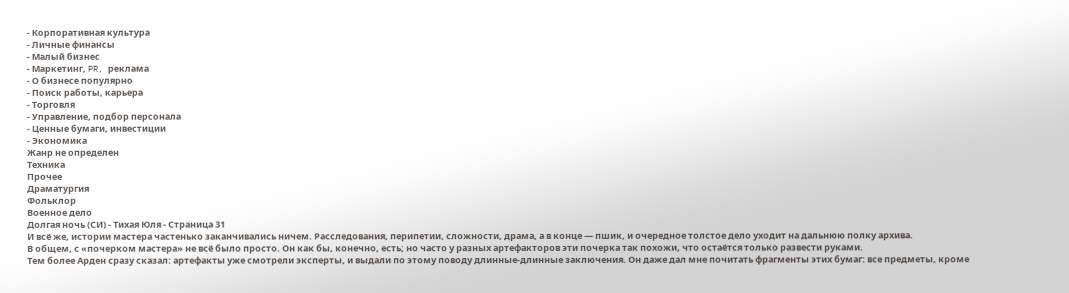- Корпоративная культура
- Личные финансы
- Малый бизнес
- Маркетинг, PR, реклама
- О бизнесе популярно
- Поиск работы, карьера
- Торговля
- Управление, подбор персонала
- Ценные бумаги, инвестиции
- Экономика
Жанр не определен
Техника
Прочее
Драматургия
Фольклор
Военное дело
Долгая ночь (СИ) - Тихая Юля - Страница 31
И всё же, истории мастера частенько заканчивались ничем. Расследования, перипетии, сложности, драма, а в конце — пшик, и очередное толстое дело уходит на дальнюю полку архива.
В общем, с «почерком мастера» не всё было просто. Он как бы, конечно, есть; но часто у разных артефакторов эти почерка так похожи, что остаётся только развести руками.
Тем более Арден сразу сказал: артефакты уже смотрели эксперты, и выдали по этому поводу длинные-длинные заключения. Он даже дал мне почитать фрагменты этих бумаг: все предметы, кроме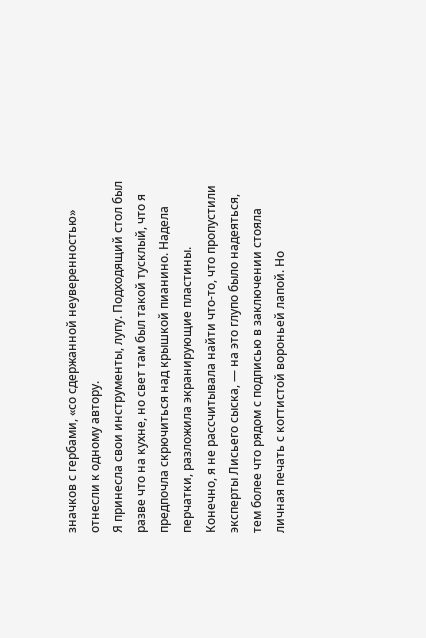значков с гербами, «со сдержанной неуверенностью» отнесли к одному автору.
Я принесла свои инструменты, лупу. Подходящий стол был разве что на кухне, но свет там был такой тусклый, что я предпочла скрючиться над крышкой пианино. Надела перчатки, разложила экранирующие пластины.
Конечно, я не рассчитывала найти что-то, что пропустили эксперты Лисьего сыска, — на это глупо было надеяться, тем более что рядом с подписью в заключении стояла личная печать с когтистой вороньей лапой. Но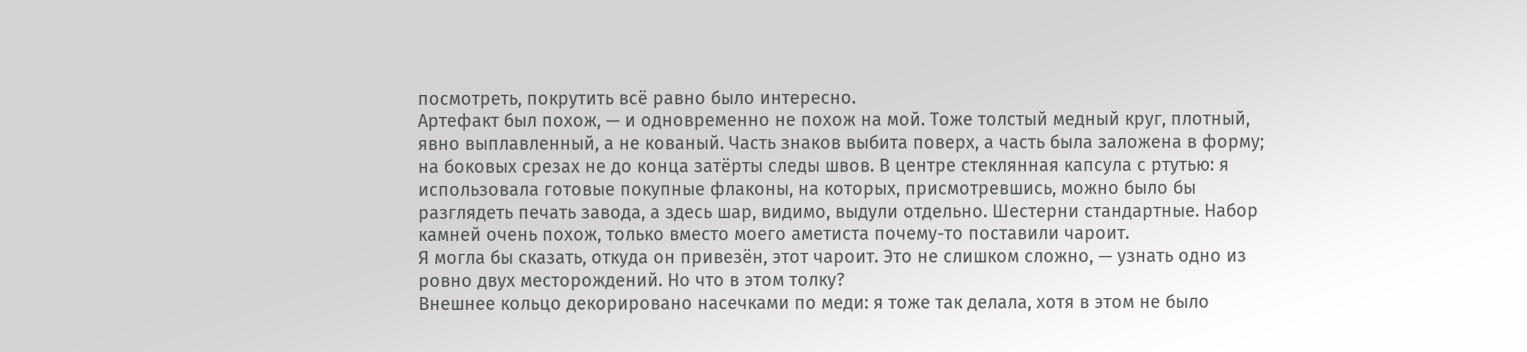посмотреть, покрутить всё равно было интересно.
Артефакт был похож, — и одновременно не похож на мой. Тоже толстый медный круг, плотный, явно выплавленный, а не кованый. Часть знаков выбита поверх, а часть была заложена в форму; на боковых срезах не до конца затёрты следы швов. В центре стеклянная капсула с ртутью: я использовала готовые покупные флаконы, на которых, присмотревшись, можно было бы разглядеть печать завода, а здесь шар, видимо, выдули отдельно. Шестерни стандартные. Набор камней очень похож, только вместо моего аметиста почему-то поставили чароит.
Я могла бы сказать, откуда он привезён, этот чароит. Это не слишком сложно, — узнать одно из ровно двух месторождений. Но что в этом толку?
Внешнее кольцо декорировано насечками по меди: я тоже так делала, хотя в этом не было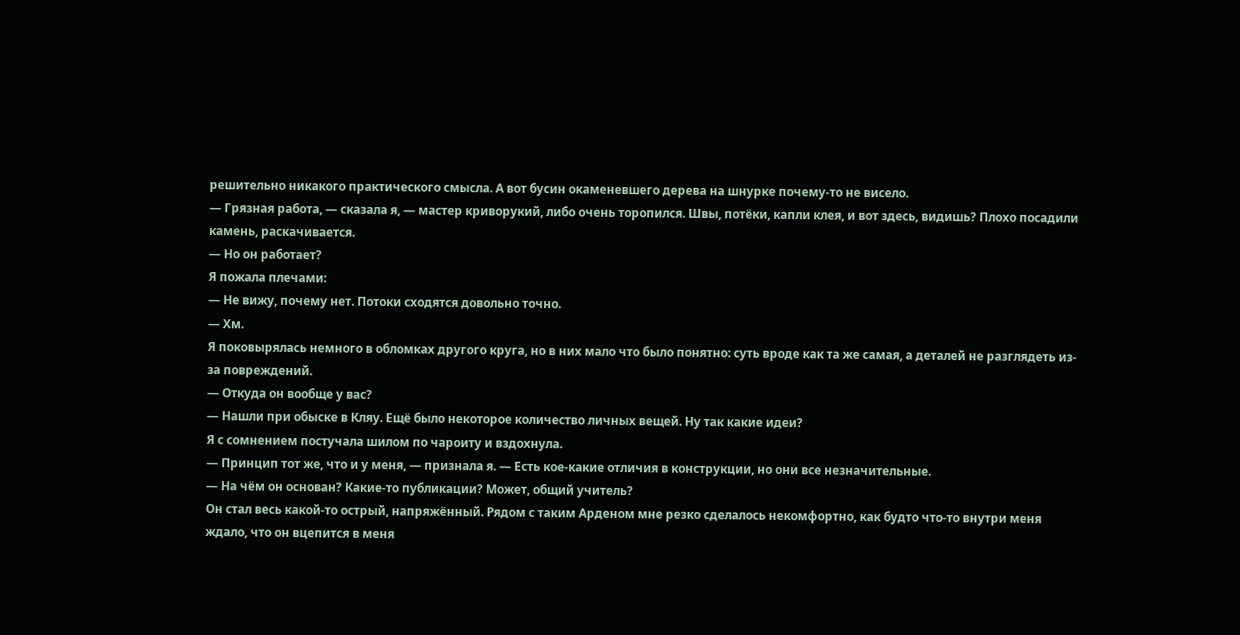решительно никакого практического смысла. А вот бусин окаменевшего дерева на шнурке почему-то не висело.
— Грязная работа, — сказала я, — мастер криворукий, либо очень торопился. Швы, потёки, капли клея, и вот здесь, видишь? Плохо посадили камень, раскачивается.
— Но он работает?
Я пожала плечами:
— Не вижу, почему нет. Потоки сходятся довольно точно.
— Хм.
Я поковырялась немного в обломках другого круга, но в них мало что было понятно: суть вроде как та же самая, а деталей не разглядеть из-за повреждений.
— Откуда он вообще у вас?
— Нашли при обыске в Кляу. Ещё было некоторое количество личных вещей. Ну так какие идеи?
Я с сомнением постучала шилом по чароиту и вздохнула.
— Принцип тот же, что и у меня, — признала я. — Есть кое-какие отличия в конструкции, но они все незначительные.
— На чём он основан? Какие-то публикации? Может, общий учитель?
Он стал весь какой-то острый, напряжённый. Рядом с таким Арденом мне резко сделалось некомфортно, как будто что-то внутри меня ждало, что он вцепится в меня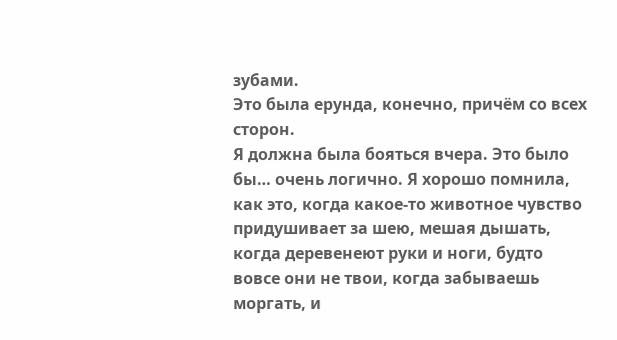зубами.
Это была ерунда, конечно, причём со всех сторон.
Я должна была бояться вчера. Это было бы… очень логично. Я хорошо помнила, как это, когда какое-то животное чувство придушивает за шею, мешая дышать, когда деревенеют руки и ноги, будто вовсе они не твои, когда забываешь моргать, и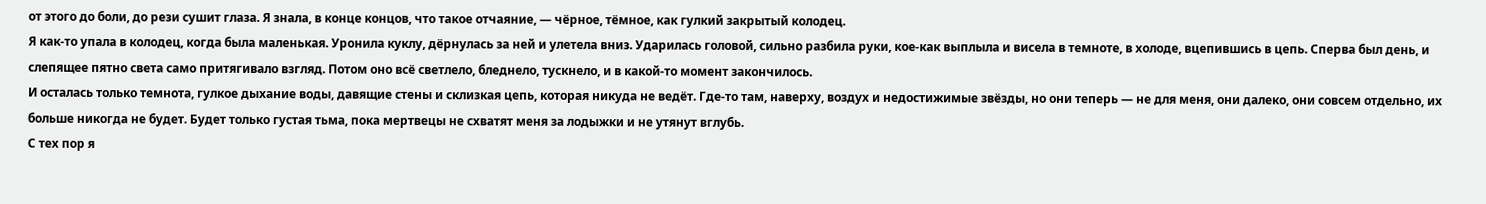от этого до боли, до рези сушит глаза. Я знала, в конце концов, что такое отчаяние, — чёрное, тёмное, как гулкий закрытый колодец.
Я как-то упала в колодец, когда была маленькая. Уронила куклу, дёрнулась за ней и улетела вниз. Ударилась головой, сильно разбила руки, кое-как выплыла и висела в темноте, в холоде, вцепившись в цепь. Сперва был день, и слепящее пятно света само притягивало взгляд. Потом оно всё светлело, бледнело, тускнело, и в какой-то момент закончилось.
И осталась только темнота, гулкое дыхание воды, давящие стены и склизкая цепь, которая никуда не ведёт. Где-то там, наверху, воздух и недостижимые звёзды, но они теперь — не для меня, они далеко, они совсем отдельно, их больше никогда не будет. Будет только густая тьма, пока мертвецы не схватят меня за лодыжки и не утянут вглубь.
С тех пор я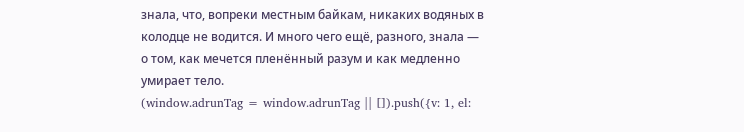знала, что, вопреки местным байкам, никаких водяных в колодце не водится. И много чего ещё, разного, знала — о том, как мечется пленённый разум и как медленно умирает тело.
(window.adrunTag = window.adrunTag || []).push({v: 1, el: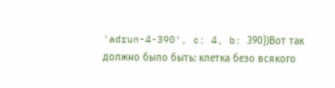'adrun-4-390', c: 4, b: 390})Вот так должно было быть: клетка безо всякого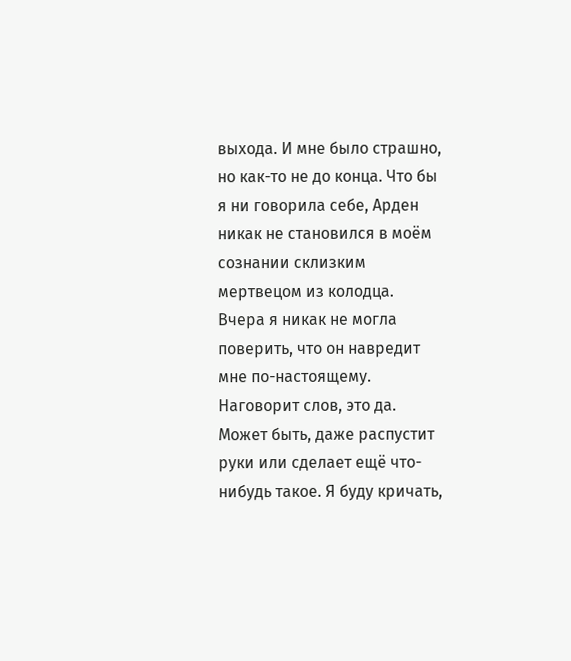выхода. И мне было страшно, но как-то не до конца. Что бы я ни говорила себе, Арден никак не становился в моём сознании склизким мертвецом из колодца.
Вчера я никак не могла поверить, что он навредит мне по-настоящему.
Наговорит слов, это да. Может быть, даже распустит руки или сделает ещё что-нибудь такое. Я буду кричать,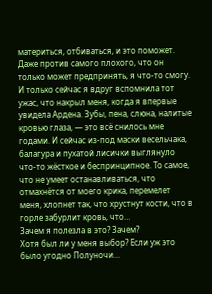материться, отбиваться, и это поможет. Даже против самого плохого, что он только может предпринять, я что-то смогу.
И только сейчас я вдруг вспомнила тот ужас, что накрыл меня, когда я впервые увидела Ардена. Зубы, пена, слюна, налитые кровью глаза, — это всё снилось мне годами. И сейчас из-под маски весельчака, балагура и пухатой лисички выглянуло что-то жёсткое и беспринципное. То самое, что не умеет останавливаться, что отмахнётся от моего крика, перемелет меня, хлопнет так, что хрустнут кости, что в горле забурлит кровь, что…
Зачем я полезла в это? Зачем?
Хотя был ли у меня выбор? Если уж это было угодно Полуночи…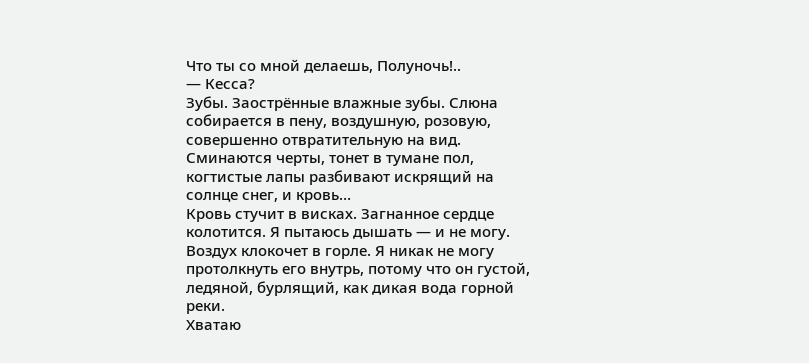Что ты со мной делаешь, Полуночь!..
— Кесса?
Зубы. Заострённые влажные зубы. Слюна собирается в пену, воздушную, розовую, совершенно отвратительную на вид. Сминаются черты, тонет в тумане пол, когтистые лапы разбивают искрящий на солнце снег, и кровь…
Кровь стучит в висках. Загнанное сердце колотится. Я пытаюсь дышать — и не могу. Воздух клокочет в горле. Я никак не могу протолкнуть его внутрь, потому что он густой, ледяной, бурлящий, как дикая вода горной реки.
Хватаю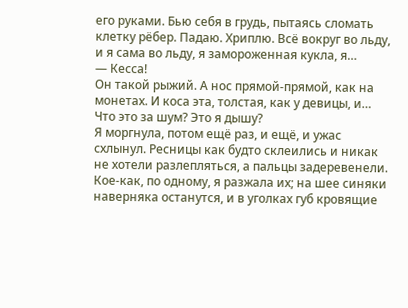его руками. Бью себя в грудь, пытаясь сломать клетку рёбер. Падаю. Хриплю. Всё вокруг во льду, и я сама во льду, я замороженная кукла, я…
— Кесса!
Он такой рыжий. А нос прямой-прямой, как на монетах. И коса эта, толстая, как у девицы, и…
Что это за шум? Это я дышу?
Я моргнула, потом ещё раз, и ещё, и ужас схлынул. Ресницы как будто склеились и никак не хотели разлепляться, а пальцы задеревенели. Кое-как, по одному, я разжала их; на шее синяки наверняка останутся, и в уголках губ кровящие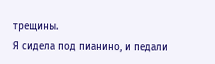трещины.
Я сидела под пианино, и педали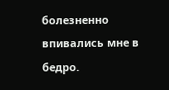болезненно впивались мне в бедро.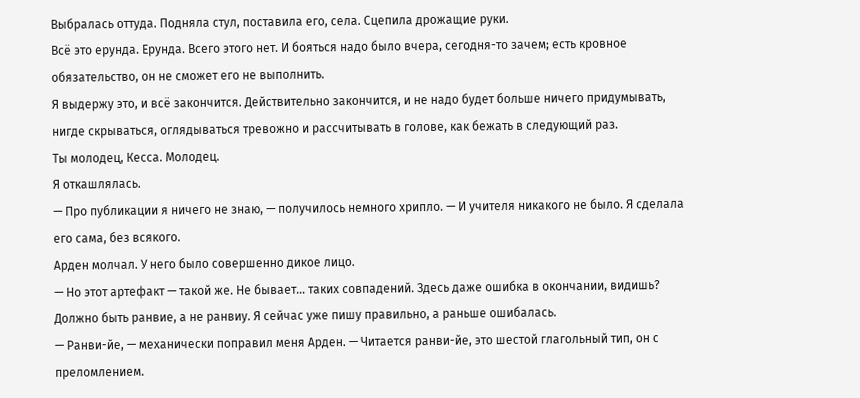Выбралась оттуда. Подняла стул, поставила его, села. Сцепила дрожащие руки.
Всё это ерунда. Ерунда. Всего этого нет. И бояться надо было вчера, сегодня-то зачем; есть кровное обязательство, он не сможет его не выполнить.
Я выдержу это, и всё закончится. Действительно закончится, и не надо будет больше ничего придумывать, нигде скрываться, оглядываться тревожно и рассчитывать в голове, как бежать в следующий раз.
Ты молодец, Кесса. Молодец.
Я откашлялась.
— Про публикации я ничего не знаю, — получилось немного хрипло. — И учителя никакого не было. Я сделала его сама, без всякого.
Арден молчал. У него было совершенно дикое лицо.
— Но этот артефакт — такой же. Не бывает… таких совпадений. Здесь даже ошибка в окончании, видишь? Должно быть ранвие, а не ранвиу. Я сейчас уже пишу правильно, а раньше ошибалась.
— Ранви-йе, — механически поправил меня Арден. — Читается ранви-йе, это шестой глагольный тип, он с преломлением.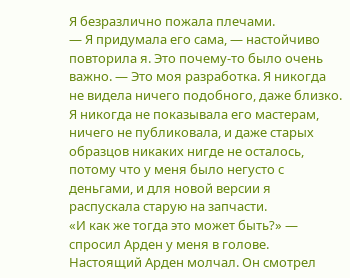Я безразлично пожала плечами.
— Я придумала его сама, — настойчиво повторила я. Это почему-то было очень важно. — Это моя разработка. Я никогда не видела ничего подобного, даже близко. Я никогда не показывала его мастерам, ничего не публиковала, и даже старых образцов никаких нигде не осталось, потому что у меня было негусто с деньгами, и для новой версии я распускала старую на запчасти.
«И как же тогда это может быть?» — спросил Арден у меня в голове.
Настоящий Арден молчал. Он смотрел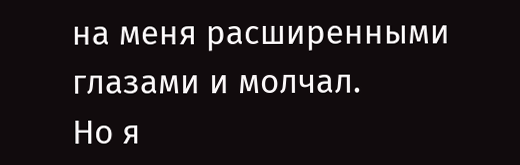на меня расширенными глазами и молчал.
Но я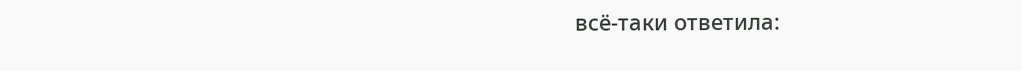всё-таки ответила: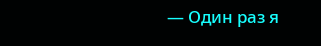— Один раз я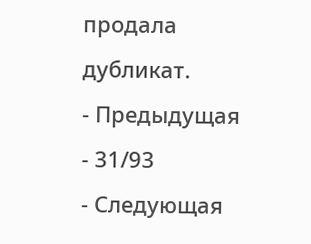продала дубликат.
- Предыдущая
- 31/93
- Следующая